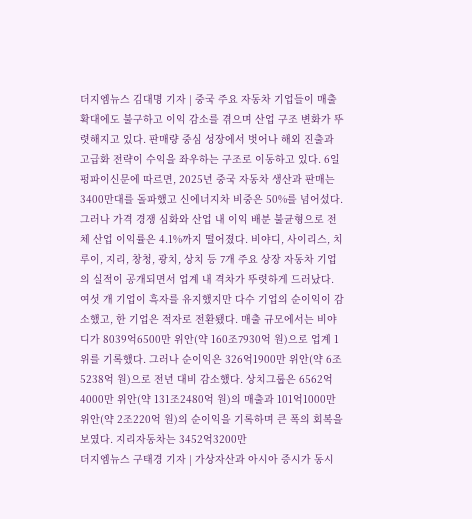더지엠뉴스 김대명 기자 | 중국 주요 자동차 기업들이 매출 확대에도 불구하고 이익 감소를 겪으며 산업 구조 변화가 뚜렷해지고 있다. 판매량 중심 성장에서 벗어나 해외 진출과 고급화 전략이 수익을 좌우하는 구조로 이동하고 있다. 6일 펑파이신문에 따르면, 2025년 중국 자동차 생산과 판매는 3400만대를 돌파했고 신에너지차 비중은 50%를 넘어섰다. 그러나 가격 경쟁 심화와 산업 내 이익 배분 불균형으로 전체 산업 이익률은 4.1%까지 떨어졌다. 비야디, 사이리스, 치루이, 지리, 창청, 광치, 상치 등 7개 주요 상장 자동차 기업의 실적이 공개되면서 업계 내 격차가 뚜렷하게 드러났다. 여섯 개 기업이 흑자를 유지했지만 다수 기업의 순이익이 감소했고, 한 기업은 적자로 전환됐다. 매출 규모에서는 비야디가 8039억6500만 위안(약 160조7930억 원)으로 업계 1위를 기록했다. 그러나 순이익은 326억1900만 위안(약 6조5238억 원)으로 전년 대비 감소했다. 상치그룹은 6562억4000만 위안(약 131조2480억 원)의 매출과 101억1000만 위안(약 2조220억 원)의 순이익을 기록하며 큰 폭의 회복을 보였다. 지리자동차는 3452억3200만
더지엠뉴스 구태경 기자 | 가상자산과 아시아 증시가 동시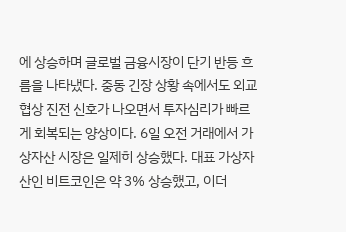에 상승하며 글로벌 금융시장이 단기 반등 흐름을 나타냈다. 중동 긴장 상황 속에서도 외교 협상 진전 신호가 나오면서 투자심리가 빠르게 회복되는 양상이다. 6일 오전 거래에서 가상자산 시장은 일제히 상승했다. 대표 가상자산인 비트코인은 약 3% 상승했고, 이더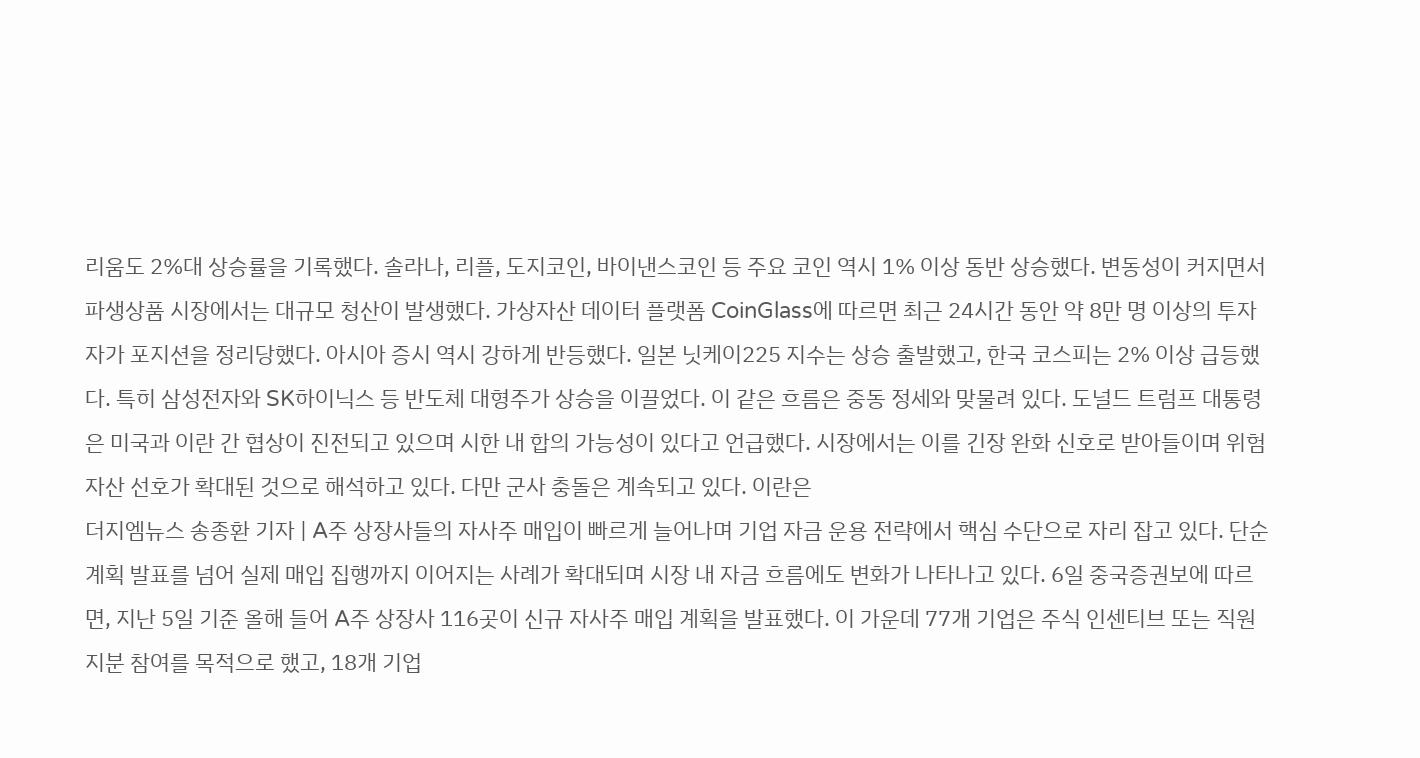리움도 2%대 상승률을 기록했다. 솔라나, 리플, 도지코인, 바이낸스코인 등 주요 코인 역시 1% 이상 동반 상승했다. 변동성이 커지면서 파생상품 시장에서는 대규모 청산이 발생했다. 가상자산 데이터 플랫폼 CoinGlass에 따르면 최근 24시간 동안 약 8만 명 이상의 투자자가 포지션을 정리당했다. 아시아 증시 역시 강하게 반등했다. 일본 닛케이225 지수는 상승 출발했고, 한국 코스피는 2% 이상 급등했다. 특히 삼성전자와 SK하이닉스 등 반도체 대형주가 상승을 이끌었다. 이 같은 흐름은 중동 정세와 맞물려 있다. 도널드 트럼프 대통령은 미국과 이란 간 협상이 진전되고 있으며 시한 내 합의 가능성이 있다고 언급했다. 시장에서는 이를 긴장 완화 신호로 받아들이며 위험자산 선호가 확대된 것으로 해석하고 있다. 다만 군사 충돌은 계속되고 있다. 이란은
더지엠뉴스 송종환 기자 | A주 상장사들의 자사주 매입이 빠르게 늘어나며 기업 자금 운용 전략에서 핵심 수단으로 자리 잡고 있다. 단순 계획 발표를 넘어 실제 매입 집행까지 이어지는 사례가 확대되며 시장 내 자금 흐름에도 변화가 나타나고 있다. 6일 중국증권보에 따르면, 지난 5일 기준 올해 들어 A주 상장사 116곳이 신규 자사주 매입 계획을 발표했다. 이 가운데 77개 기업은 주식 인센티브 또는 직원 지분 참여를 목적으로 했고, 18개 기업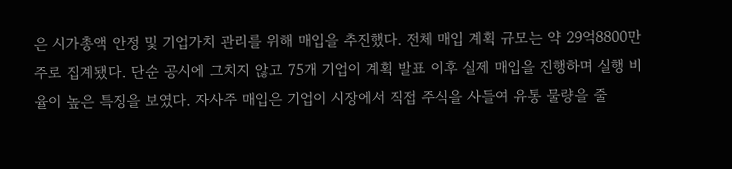은 시가총액 안정 및 기업가치 관리를 위해 매입을 추진했다. 전체 매입 계획 규모는 약 29억8800만 주로 집계됐다. 단순 공시에 그치지 않고 75개 기업이 계획 발표 이후 실제 매입을 진행하며 실행 비율이 높은 특징을 보였다. 자사주 매입은 기업이 시장에서 직접 주식을 사들여 유통 물량을 줄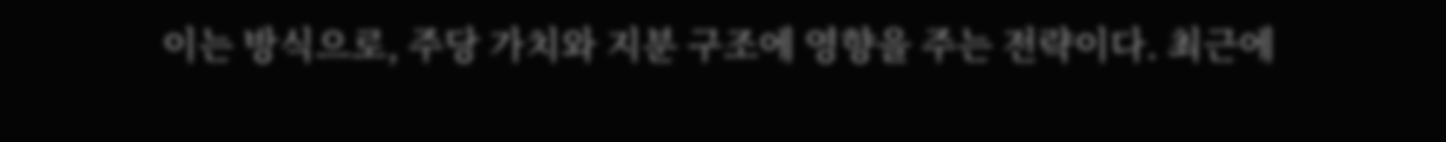이는 방식으로, 주당 가치와 지분 구조에 영향을 주는 전략이다. 최근에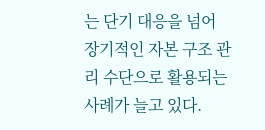는 단기 대응을 넘어 장기적인 자본 구조 관리 수단으로 활용되는 사례가 늘고 있다.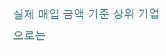실제 매입 금액 기준 상위 기업으로는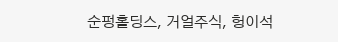순펑홀딩스, 거얼주식, 헝이석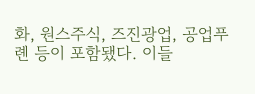화, 원스주식, 즈진광업, 공업푸롄 등이 포함됐다. 이들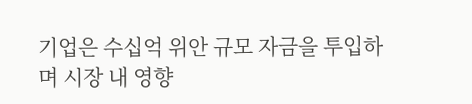기업은 수십억 위안 규모 자금을 투입하며 시장 내 영향